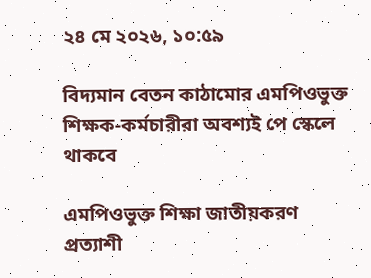২৪ মে ২০২৬, ১০:৫৯

বিদ্যমান বেতন কাঠামোর এমপিওভুক্ত শিক্ষক-কর্মচারীরা অবশ্যই পে স্কেলে থাকবে

এমপিওভুক্ত শিক্ষা জাতীয়করণ প্রত্যাশী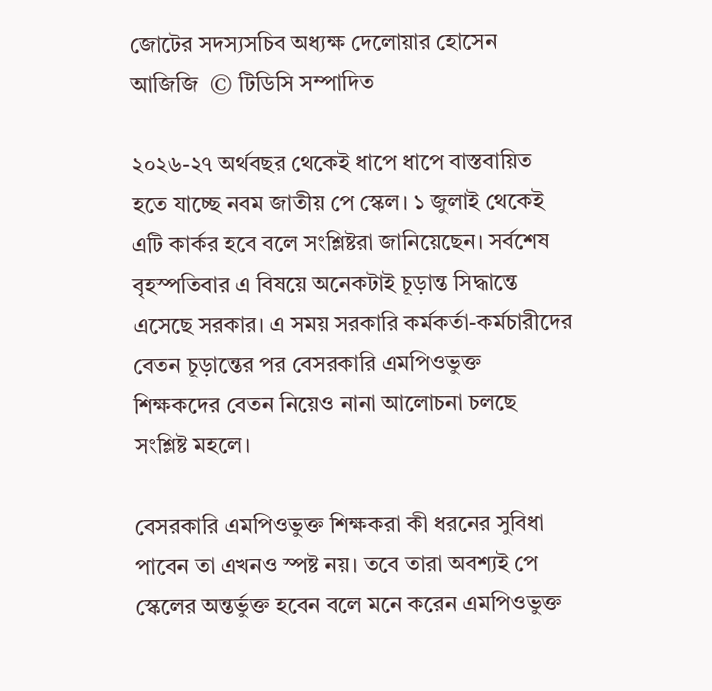জোটের সদস্যসচিব অধ্যক্ষ দেলোয়ার হোসেন আজিজি  © টিডিসি সম্পাদিত

২০২৬-২৭ অর্থবছর থেকেই ধাপে ধাপে বাস্তবায়িত হতে যাচ্ছে নবম জাতীয় পে স্কেল। ১ জুলাই থেকেই এটি কার্কর হবে বলে সংশ্লিষ্টরা জানিয়েছেন। সর্বশেষ বৃহস্পতিবার এ বিষয়ে অনেকটাই চূড়ান্ত সিদ্ধান্তে এসেছে সরকার। এ সময় সরকারি কর্মকর্তা-কর্মচারীদের বেতন চূড়ান্তের পর বেসরকারি এমপিওভুক্ত শিক্ষকদের বেতন নিয়েও নানা আলোচনা চলছে সংশ্লিষ্ট মহলে।

বেসরকারি এমপিওভুক্ত শিক্ষকরা কী ধরনের সুবিধা পাবেন তা এখনও স্পষ্ট নয়। তবে তারা অবশ্যই পে স্কেলের অন্তর্ভুক্ত হবেন বলে মনে করেন এমপিওভুক্ত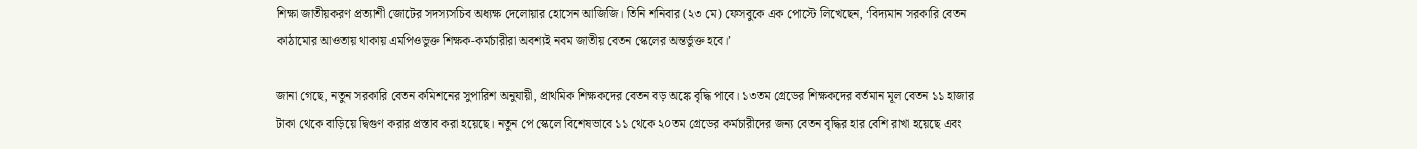শিক্ষা জাতীয়করণ প্রত্যাশী জোটের সদস্যসচিব অধ্যক্ষ দেলোয়ার হোসেন আজিজি। তিনি শনিবার (২৩ মে) ফেসবুকে এক পোস্টে লিখেছেন, ‘বিদ্যমান সরকারি বেতন কাঠামোর আওতায় থাকায় এমপিওভুক্ত শিক্ষক-কর্মচারীরা অবশ্যই নবম জাতীয় বেতন স্কেলের অন্তর্ভুক্ত হবে।’

জানা গেছে, নতুন সরকারি বেতন কমিশনের সুপারিশ অনুযায়ী, প্রাথমিক শিক্ষকদের বেতন বড় অঙ্কে বৃদ্ধি পাবে। ১৩তম গ্রেডের শিক্ষকদের বর্তমান মূল বেতন ১১ হাজার টাকা থেকে বাড়িয়ে দ্বিগুণ করার প্রস্তাব করা হয়েছে। নতুন পে স্কেলে বিশেষভাবে ১১ থেকে ২০তম গ্রেডের কর্মচারীদের জন্য বেতন বৃদ্ধির হার বেশি রাখা হয়েছে এবং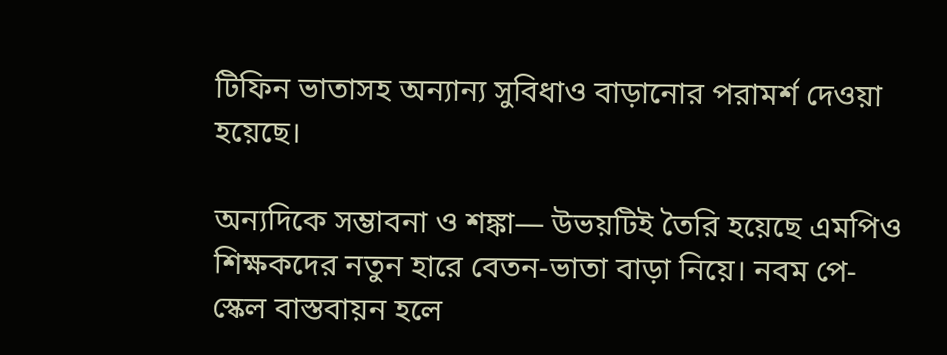টিফিন ভাতাসহ অন্যান্য সুবিধাও বাড়ানোর পরামর্শ দেওয়া হয়েছে।

অন্যদিকে সম্ভাবনা ও শঙ্কা— উভয়টিই তৈরি হয়েছে এমপিও শিক্ষকদের নতুন হারে বেতন-ভাতা বাড়া নিয়ে। নবম পে-স্কেল বাস্তবায়ন হলে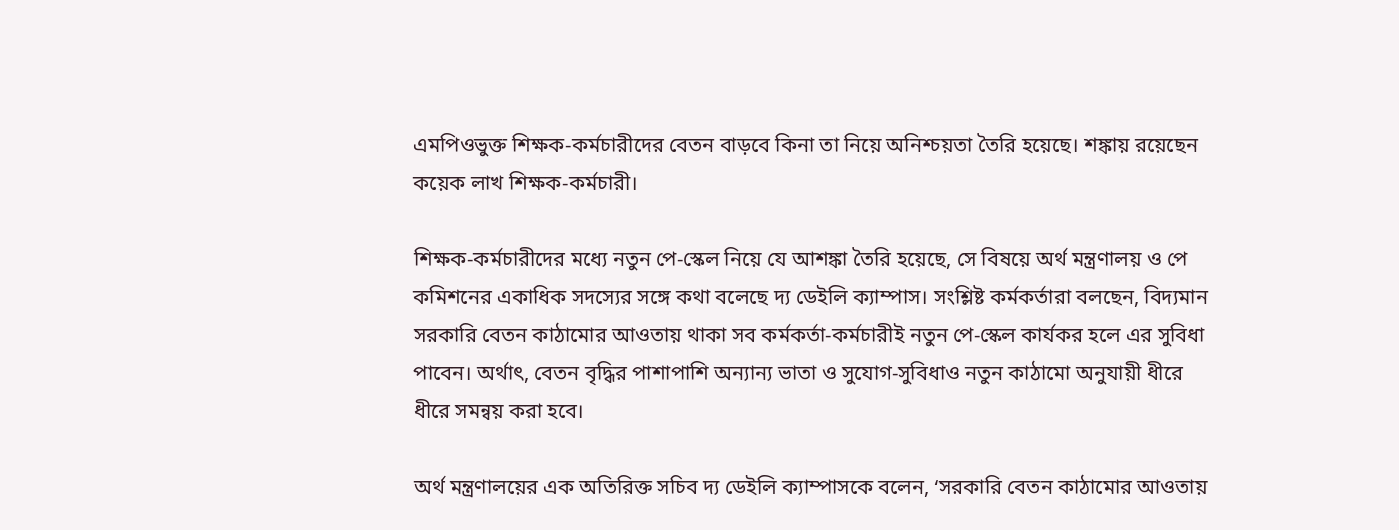এমপিওভুক্ত শিক্ষক-কর্মচারীদের বেতন বাড়বে কিনা তা নিয়ে অনিশ্চয়তা তৈরি হয়েছে। শঙ্কায় রয়েছেন কয়েক লাখ শিক্ষক-কর্মচারী।

শিক্ষক-কর্মচারীদের মধ্যে নতুন পে-স্কেল নিয়ে যে আশঙ্কা তৈরি হয়েছে, সে বিষয়ে অর্থ মন্ত্রণালয় ও পে কমিশনের একাধিক সদস্যের সঙ্গে কথা বলেছে দ্য ডেইলি ক্যাম্পাস। সংশ্লিষ্ট কর্মকর্তারা বলছেন, বিদ্যমান সরকারি বেতন কাঠামোর আওতায় থাকা সব কর্মকর্তা-কর্মচারীই নতুন পে-স্কেল কার্যকর হলে এর সুবিধা পাবেন। অর্থাৎ, বেতন বৃদ্ধির পাশাপাশি অন্যান্য ভাতা ও সুযোগ-সুবিধাও নতুন কাঠামো অনুযায়ী ধীরে ধীরে সমন্বয় করা হবে।

অর্থ মন্ত্রণালয়ের এক অতিরিক্ত সচিব দ্য ডেইলি ক্যাম্পাসকে বলেন, ‘সরকারি বেতন কাঠামোর আওতায়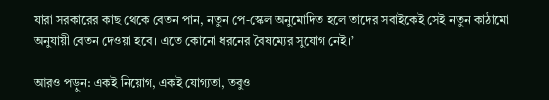যারা সরকারের কাছ থেকে বেতন পান, নতুন পে-স্কেল অনুমোদিত হলে তাদের সবাইকেই সেই নতুন কাঠামো অনুযায়ী বেতন দেওয়া হবে। এতে কোনো ধরনের বৈষম্যের সুযোগ নেই।’

আরও পড়ুন: একই নিয়োগ, একই যোগ্যতা, তবুও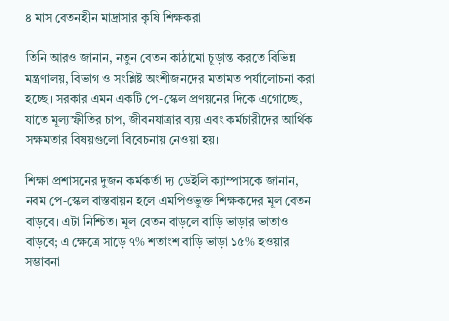৪ মাস বেতনহীন মাদ্রাসার কৃষি শিক্ষকরা

তিনি আরও জানান, নতুন বেতন কাঠামো চূড়ান্ত করতে বিভিন্ন মন্ত্রণালয়, বিভাগ ও সংশ্লিষ্ট অংশীজনদের মতামত পর্যালোচনা করা হচ্ছে। সরকার এমন একটি পে-স্কেল প্রণয়নের দিকে এগোচ্ছে, যাতে মূল্যস্ফীতির চাপ, জীবনযাত্রার ব্যয় এবং কর্মচারীদের আর্থিক সক্ষমতার বিষয়গুলো বিবেচনায় নেওয়া হয়।

শিক্ষা প্রশাসনের দুজন কর্মকর্তা দ্য ডেইলি ক্যাম্পাসকে জানান, নবম পে-স্কেল বাস্তবায়ন হলে এমপিওভুক্ত শিক্ষকদের মূল বেতন বাড়বে। এটা নিশ্চিত। মূল বেতন বাড়লে বাড়ি ভাড়ার ভাতাও বাড়বে; এ ক্ষেত্রে সাড়ে ৭% শতাংশ বাড়ি ভাড়া ১৫% হওয়ার সম্ভাবনা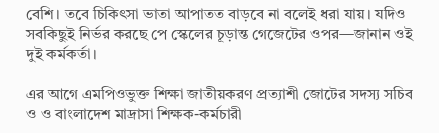বেশি। তবে চিকিৎসা ভাতা আপাতত বাড়বে না বলেই ধরা যায়। যদিও সবকিছুই নির্ভর করছে পে স্কেলের চূড়ান্ত গেজেটের ওপর—জানান ওই দুই কর্মকর্তা।

এর আগে এমপিওভুক্ত শিক্ষা জাতীয়করণ প্রত্যাশী জোটের সদস্য সচিব ও ও বাংলাদেশ মাদ্রাসা শিক্ষক-কর্মচারী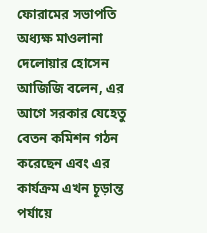ফোরামের সভাপতি অধ্যক্ষ মাওলানা দেলোয়ার হোসেন আজিজি বলেন, এর আগে সরকার যেহেতু বেতন কমিশন গঠন করেছেন এবং এর কার্যক্রম এখন চূড়ান্ত পর্যায়ে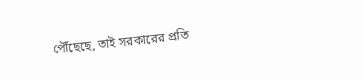পৌঁছেছে, তাই সরকারের প্রতি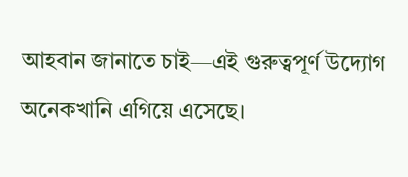আহবান জানাতে চাই—এই গুরুত্বপূর্ণ উদ্যোগ অনেকখানি এগিয়ে এসেছে।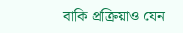বাকি প্রক্রিয়াও যেন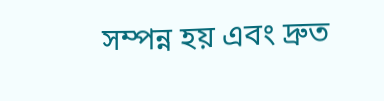সম্পন্ন হয় এবং দ্রুত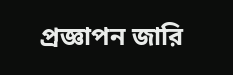প্রজ্ঞাপন জারি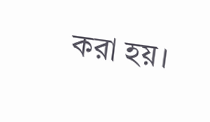করা হয়।